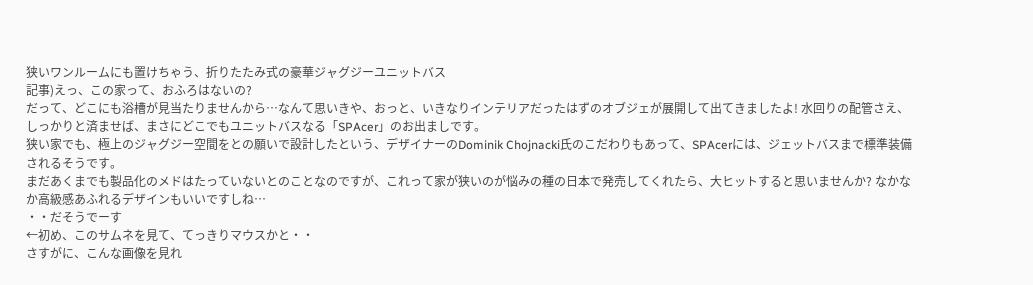狭いワンルームにも置けちゃう、折りたたみ式の豪華ジャグジーユニットバス
記事)えっ、この家って、おふろはないの?
だって、どこにも浴槽が見当たりませんから…なんて思いきや、おっと、いきなりインテリアだったはずのオブジェが展開して出てきましたよ! 水回りの配管さえ、しっかりと済ませば、まさにどこでもユニットバスなる「SPAcer」のお出ましです。
狭い家でも、極上のジャグジー空間をとの願いで設計したという、デザイナーのDominik Chojnacki氏のこだわりもあって、SPAcerには、ジェットバスまで標準装備されるそうです。
まだあくまでも製品化のメドはたっていないとのことなのですが、これって家が狭いのが悩みの種の日本で発売してくれたら、大ヒットすると思いませんか? なかなか高級感あふれるデザインもいいですしね…
・・だそうでーす
←初め、このサムネを見て、てっきりマウスかと・・
さすがに、こんな画像を見れ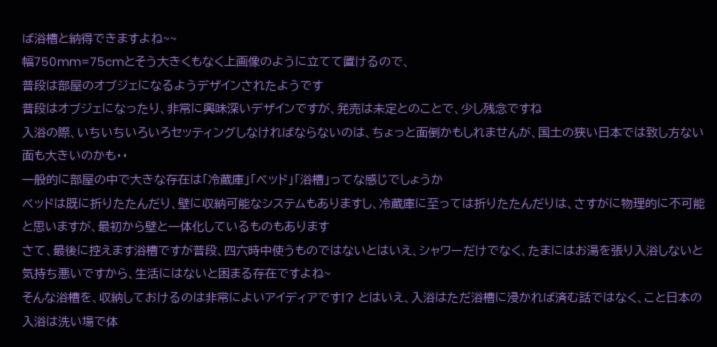ば浴槽と納得できますよね~~
幅750mm=75cmとそう大きくもなく上画像のように立てて置けるので、
普段は部屋のオブジェになるようデザインされたようです
普段はオブジェになったり、非常に興味深いデザインですが、発売は未定とのことで、少し残念ですね
入浴の際、いちいちいろいろセッティングしなければならないのは、ちょっと面倒かもしれませんが、国土の狭い日本では致し方ない面も大きいのかも・・
一般的に部屋の中で大きな存在は「冷蔵庫」「ベッド」「浴槽」ってな感じでしょうか
ベッドは既に折りたたんだり、壁に収納可能なシステムもありますし、冷蔵庫に至っては折りたたんだりは、さすがに物理的に不可能と思いますが、最初から壁と一体化しているものもあります
さて、最後に控えます浴槽ですが普段、四六時中使うものではないとはいえ、シャワーだけでなく、たまにはお湯を張り入浴しないと気持ち悪いですから、生活にはないと困まる存在ですよね~
そんな浴槽を、収納しておけるのは非常によいアイディアです!? とはいえ、入浴はただ浴槽に浸かれば済む話ではなく、こと日本の入浴は洗い場で体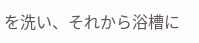を洗い、それから浴槽に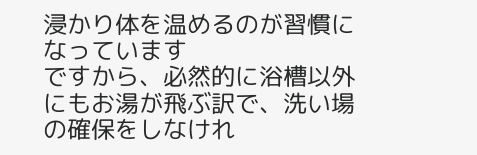浸かり体を温めるのが習慣になっています
ですから、必然的に浴槽以外にもお湯が飛ぶ訳で、洗い場の確保をしなけれ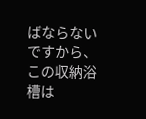ばならないですから、この収納浴槽は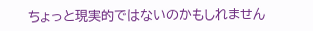ちょっと現実的ではないのかもしれません